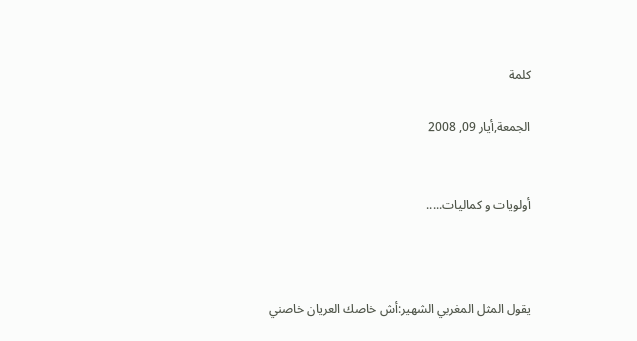كلمة

الجمعة,أيار 09, 2008


أولويات و كماليات.....



يقول المثل المغربي الشهير:أش خاصك العريان خاصني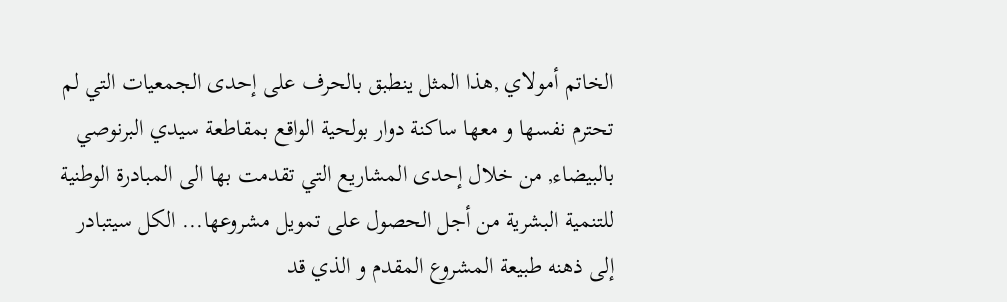الخاتم أمولاي ,هذا المثل ينطبق بالحرف على إحدى الجمعيات التي لم تحترم نفسها و معها ساكنة دوار بولحية الواقع بمقاطعة سيدي البرنوصي بالبيضاء, من خلال إحدى المشاريع التي تقدمت بها الى المبادرة الوطنية للتنمية البشرية من أجل الحصول على تمويل مشروعها... الكل سيتبادر إلى ذهنه طبيعة المشروع المقدم و الذي قد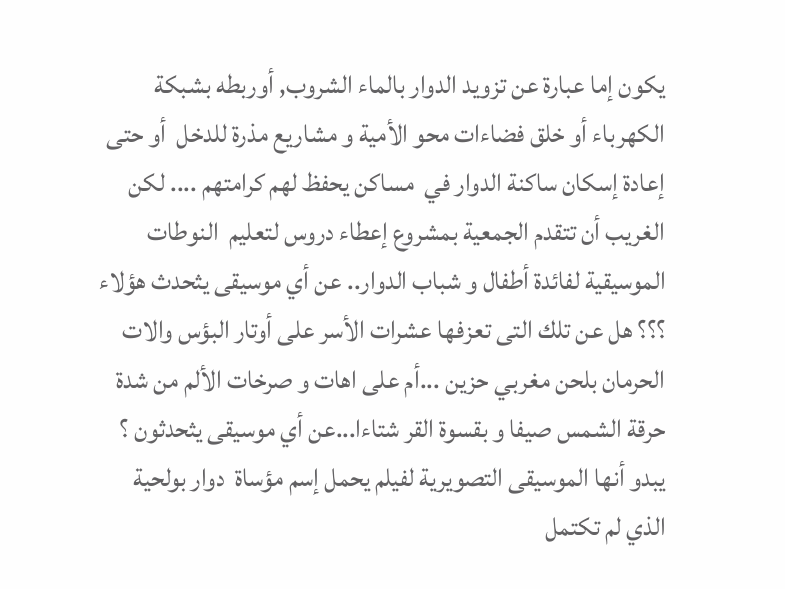يكون إما عبارة عن تزويد الدوار بالماء الشروب, أوربطه بشبكة الكهرباء أو خلق فضاءات محو الأمية و مشاريع مذرة للدخل  أو حتى إعادة إسكان ساكنة الدوار في  مساكن يحفظ لهم كرامتهم .... لكن الغريب أن تتقدم الجمعية بمشروع إعطاء دروس لتعليم  النوطات الموسيقية لفائدة أطفال و شباب الدوار.. عن أي موسيقى يثحدث هؤلاء ؟؟؟ هل عن تلك التى تعزفها عشرات الأسر على أوتار البؤس والات الحرمان بلحن مغربي حزين ...أم على اهات و صرخات الألم من شدة حرقة الشمس صيفا و بقسوة القر شتاءا...عن أي موسيقى يثحدثون ؟ يبدو أنها الموسيقى التصويرية لفيلم يحمل إسم مؤساة  دوار بولحية  الذي لم تكتمل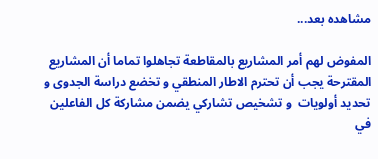مشاهده بعد...

المفوض لهم أمر المشاريع بالمقاطعة تجاهلوا تماما أن المشاريع المقترحة يجب أن تحترم الاطار المنطقي و تخضع دراسة الجدوى و تحديد أولويات  و تشخيص تشاركي يضمن مشاركة كل الفاعلين في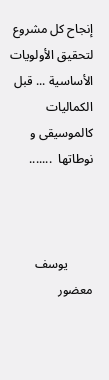إنجاح كل مشروع لتحقيق الأولويات الأساسية ... قبل الكماليات  كالموسيقى و نوطاتها  .......



        يوسف معضور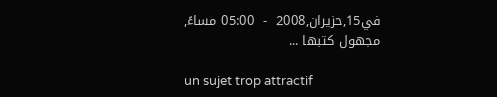في15,حزيران,2008  -  05:00 مساءً, مجهول كتبها ...

un sujet trop attractif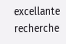excellante recherche